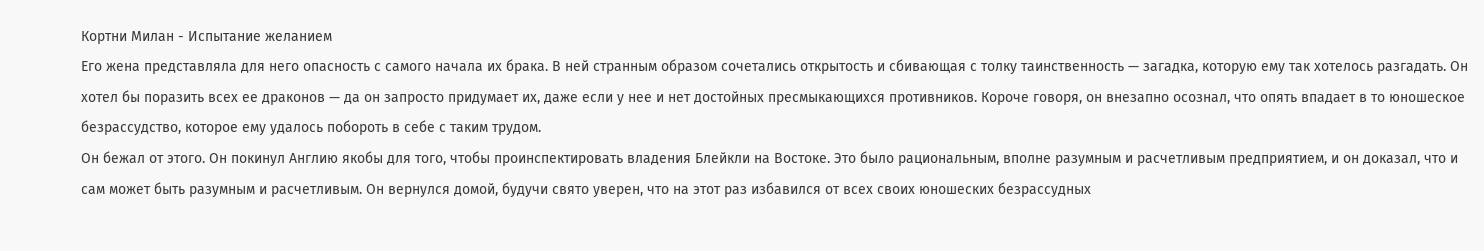Кортни Милан - Испытание желанием
Его жена представляла для него опасность с самого начала их брака. В ней странным образом сочетались открытость и сбивающая с толку таинственность — загадка, которую ему так хотелось разгадать. Он хотел бы поразить всех ее драконов — да он запросто придумает их, даже если у нее и нет достойных пресмыкающихся противников. Короче говоря, он внезапно осознал, что опять впадает в то юношеское безрассудство, которое ему удалось побороть в себе с таким трудом.
Он бежал от этого. Он покинул Англию якобы для того, чтобы проинспектировать владения Блейкли на Востоке. Это было рациональным, вполне разумным и расчетливым предприятием, и он доказал, что и сам может быть разумным и расчетливым. Он вернулся домой, будучи свято уверен, что на этот раз избавился от всех своих юношеских безрассудных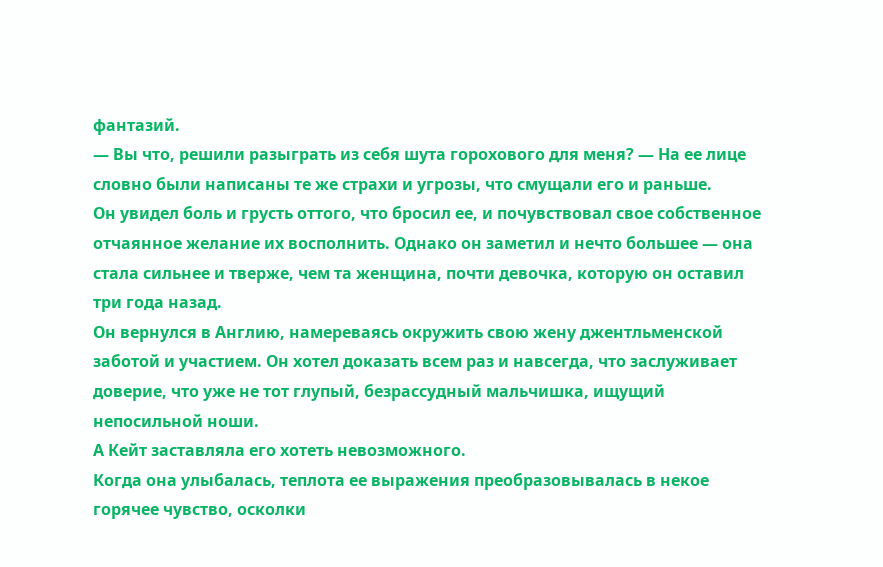фантазий.
— Вы что, решили разыграть из себя шута горохового для меня? — На ее лице словно были написаны те же страхи и угрозы, что смущали его и раньше.
Он увидел боль и грусть оттого, что бросил ее, и почувствовал свое собственное отчаянное желание их восполнить. Однако он заметил и нечто большее — она стала сильнее и тверже, чем та женщина, почти девочка, которую он оставил три года назад.
Он вернулся в Англию, намереваясь окружить свою жену джентльменской заботой и участием. Он хотел доказать всем раз и навсегда, что заслуживает доверие, что уже не тот глупый, безрассудный мальчишка, ищущий непосильной ноши.
А Кейт заставляла его хотеть невозможного.
Когда она улыбалась, теплота ее выражения преобразовывалась в некое горячее чувство, осколки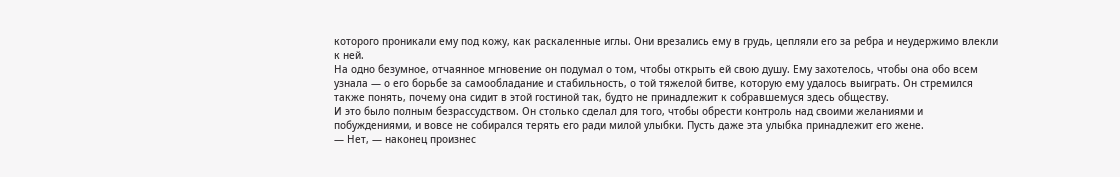которого проникали ему под кожу, как раскаленные иглы. Они врезались ему в грудь, цепляли его за ребра и неудержимо влекли к ней.
На одно безумное, отчаянное мгновение он подумал о том, чтобы открыть ей свою душу. Ему захотелось, чтобы она обо всем узнала — о его борьбе за самообладание и стабильность, о той тяжелой битве, которую ему удалось выиграть. Он стремился также понять, почему она сидит в этой гостиной так, будто не принадлежит к собравшемуся здесь обществу.
И это было полным безрассудством. Он столько сделал для того, чтобы обрести контроль над своими желаниями и побуждениями, и вовсе не собирался терять его ради милой улыбки. Пусть даже эта улыбка принадлежит его жене.
— Нет, — наконец произнес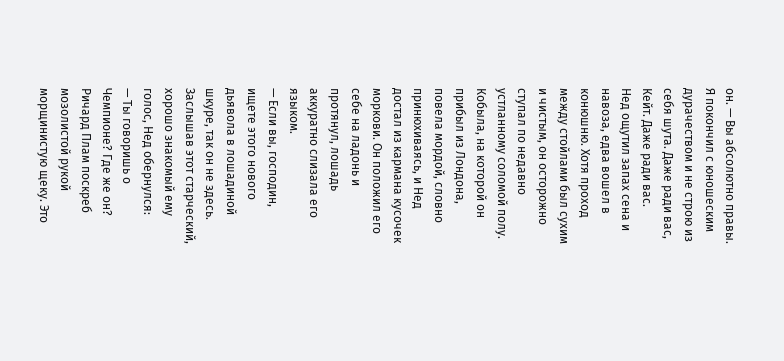он. — Вы абсолютно правы. Я покончил с юношеским дурачеством и не строю из себя шута. Даже ради вас, Кейт. Даже ради вас.
Нед ощутил запах сена и навоза, едва вошел в конюшню. Хотя проход между стойлами был сухим и чистым, он осторожно ступал по недавно устланному соломой полу. Кобыла, на которой он прибыл из Лондона, повела мордой, словно принюхиваясь, и Нед достал из кармана кусочек моркови. Он положил его себе на ладонь и протянул, лошадь аккуратно слизала его языком.
— Если вы, господин, ищете этого нового дьявола в лошадиной шкуре, так он не здесь.
Заслышав этот старческий, хорошо знакомый ему голос, Нед обернулся:
— Ты говоришь о Чемпионе? Где же он?
Ричард Плам поскреб мозолистой рукой морщинистую щеку. Это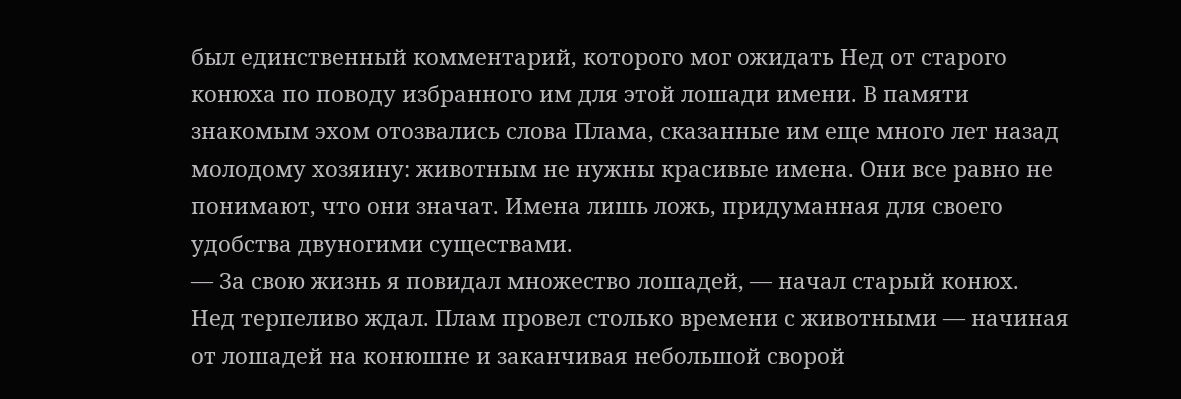был единственный комментарий, которого мог ожидать Нед от старого конюха по поводу избранного им для этой лошади имени. В памяти знакомым эхом отозвались слова Плама, сказанные им еще много лет назад молодому хозяину: животным не нужны красивые имена. Они все равно не понимают, что они значат. Имена лишь ложь, придуманная для своего удобства двуногими существами.
— За свою жизнь я повидал множество лошадей, — начал старый конюх.
Нед терпеливо ждал. Плам провел столько времени с животными — начиная от лошадей на конюшне и заканчивая небольшой сворой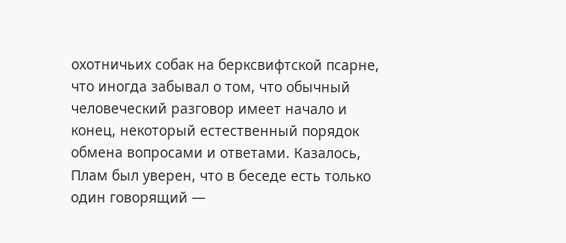охотничьих собак на берксвифтской псарне, что иногда забывал о том, что обычный человеческий разговор имеет начало и конец, некоторый естественный порядок обмена вопросами и ответами. Казалось, Плам был уверен, что в беседе есть только один говорящий —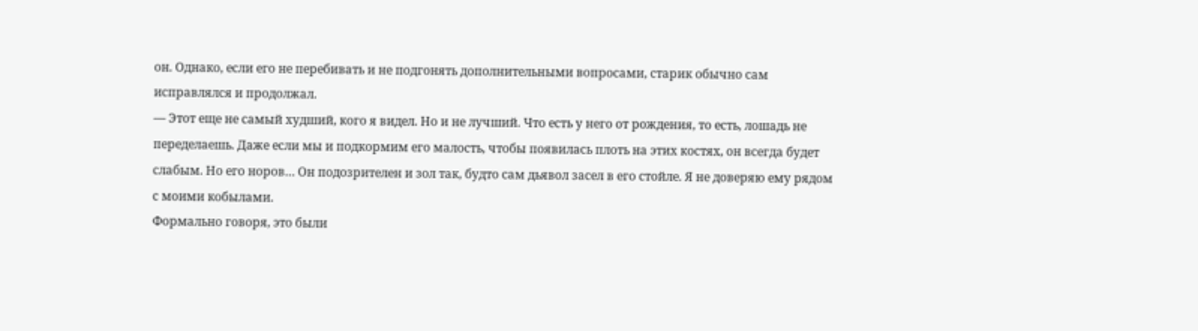он. Однако, если его не перебивать и не подгонять дополнительными вопросами, старик обычно сам исправлялся и продолжал.
— Этот еще не самый худший, кого я видел. Но и не лучший. Что есть у него от рождения, то есть, лошадь не переделаешь. Даже если мы и подкормим его малость, чтобы появилась плоть на этих костях, он всегда будет слабым. Но его норов… Он подозрителен и зол так, будто сам дьявол засел в его стойле. Я не доверяю ему рядом с моими кобылами.
Формально говоря, это были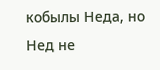кобылы Неда, но Нед не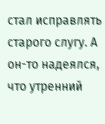стал исправлять старого слугу. А он-то надеялся, что утренний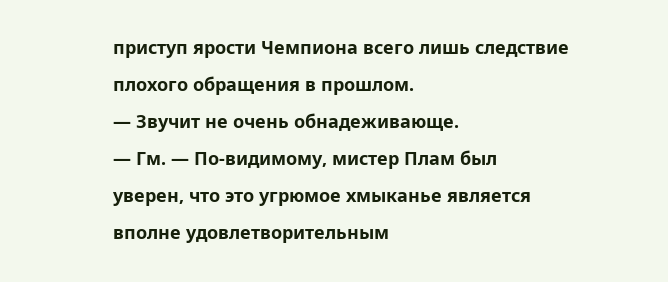приступ ярости Чемпиона всего лишь следствие плохого обращения в прошлом.
— Звучит не очень обнадеживающе.
— Гм. — По-видимому, мистер Плам был уверен, что это угрюмое хмыканье является вполне удовлетворительным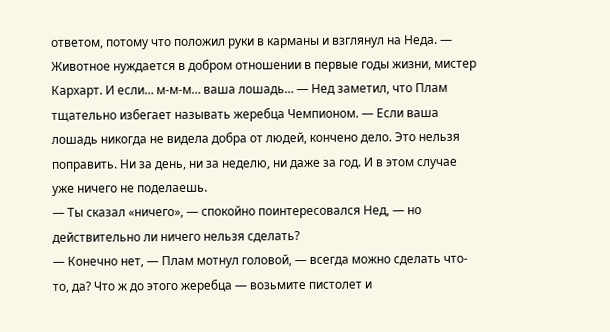ответом, потому что положил руки в карманы и взглянул на Неда. — Животное нуждается в добром отношении в первые годы жизни, мистер Кархарт. И если… м-м-м… ваша лошадь… — Нед заметил, что Плам тщательно избегает называть жеребца Чемпионом. — Если ваша лошадь никогда не видела добра от людей, кончено дело. Это нельзя поправить. Ни за день, ни за неделю, ни даже за год. И в этом случае уже ничего не поделаешь.
— Ты сказал «ничего», — спокойно поинтересовался Нед, — но действительно ли ничего нельзя сделать?
— Конечно нет, — Плам мотнул головой, — всегда можно сделать что-то, да? Что ж до этого жеребца — возьмите пистолет и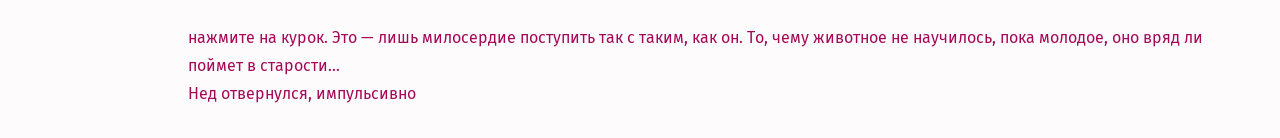нажмите на курок. Это — лишь милосердие поступить так с таким, как он. То, чему животное не научилось, пока молодое, оно вряд ли поймет в старости…
Нед отвернулся, импульсивно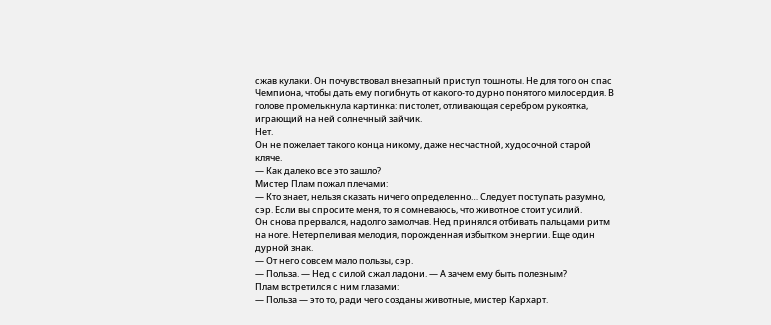сжав кулаки. Он почувствовал внезапный приступ тошноты. Не для того он спас Чемпиона, чтобы дать ему погибнуть от какого-то дурно понятого милосердия. В голове промелькнула картинка: пистолет, отливающая серебром рукоятка, играющий на ней солнечный зайчик.
Нет.
Он не пожелает такого конца никому, даже несчастной, худосочной старой кляче.
— Как далеко все это зашло?
Мистер Плам пожал плечами:
— Кто знает, нельзя сказать ничего определенно… Следует поступать разумно, сэр. Если вы спросите меня, то я сомневаюсь, что животное стоит усилий.
Он снова прервался, надолго замолчав. Нед принялся отбивать пальцами ритм на ноге. Нетерпеливая мелодия, порожденная избытком энергии. Еще один дурной знак.
— От него совсем мало пользы, сэр.
— Польза. — Нед с силой сжал ладони. — А зачем ему быть полезным?
Плам встретился с ним глазами:
— Польза — это то, ради чего созданы животные, мистер Кархарт.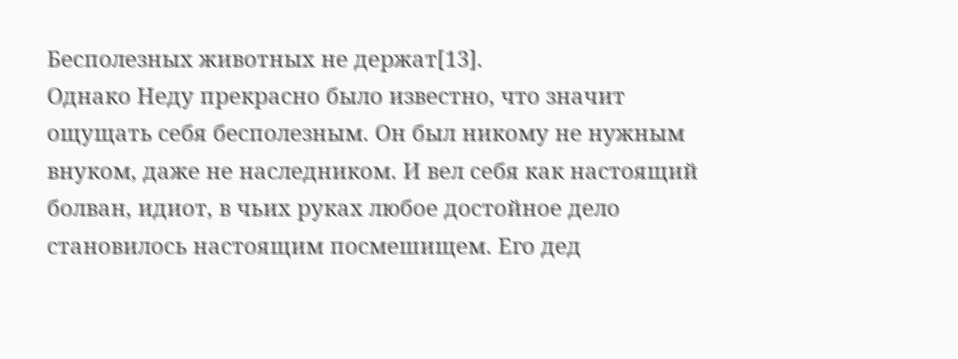Бесполезных животных не держат[13].
Однако Неду прекрасно было известно, что значит ощущать себя бесполезным. Он был никому не нужным внуком, даже не наследником. И вел себя как настоящий болван, идиот, в чьих руках любое достойное дело становилось настоящим посмешищем. Его дед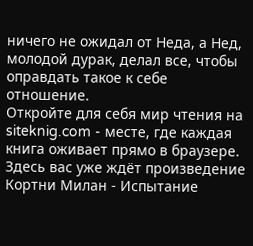ничего не ожидал от Неда, а Нед, молодой дурак, делал все, чтобы оправдать такое к себе отношение.
Откройте для себя мир чтения на siteknig.com - месте, где каждая книга оживает прямо в браузере. Здесь вас уже ждёт произведение Кортни Милан - Испытание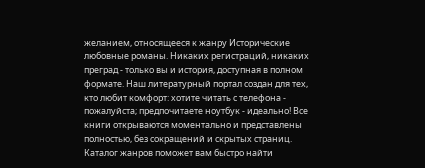желанием, относящееся к жанру Исторические любовные романы. Никаких регистраций, никаких преград - только вы и история, доступная в полном формате. Наш литературный портал создан для тех, кто любит комфорт: хотите читать с телефона - пожалуйста; предпочитаете ноутбук - идеально! Все книги открываются моментально и представлены полностью, без сокращений и скрытых страниц. Каталог жанров поможет вам быстро найти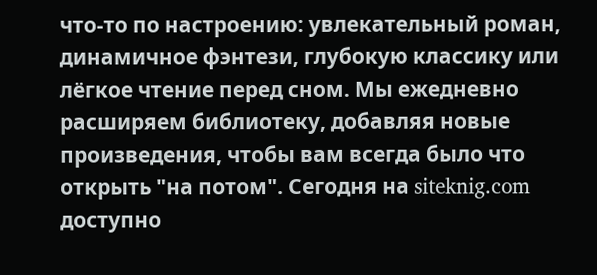что-то по настроению: увлекательный роман, динамичное фэнтези, глубокую классику или лёгкое чтение перед сном. Мы ежедневно расширяем библиотеку, добавляя новые произведения, чтобы вам всегда было что открыть "на потом". Сегодня на siteknig.com доступно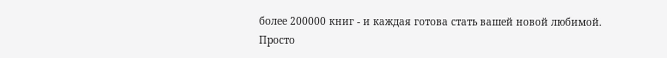более 200000 книг - и каждая готова стать вашей новой любимой. Просто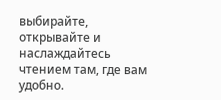выбирайте, открывайте и наслаждайтесь чтением там, где вам удобно.